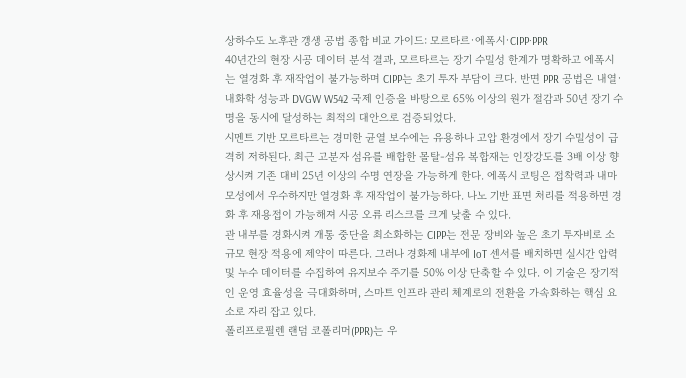상하수도 노후관 갱생 공법 종합 비교 가이드: 모르타르·에폭시·CIPP·PPR
40년간의 현장 시공 데이터 분석 결과, 모르타르는 장기 수밀성 한계가 명확하고 에폭시는 열경화 후 재작업이 불가능하며 CIPP는 초기 투자 부담이 크다. 반면 PPR 공법은 내열·내화학 성능과 DVGW W542 국제 인증을 바탕으로 65% 이상의 원가 절감과 50년 장기 수명을 동시에 달성하는 최적의 대안으로 검증되었다.
시멘트 기반 모르타르는 경미한 균열 보수에는 유용하나 고압 환경에서 장기 수밀성이 급격히 저하된다. 최근 고분자 섬유를 배합한 몰탈-섬유 복합재는 인장강도를 3배 이상 향상시켜 기존 대비 25년 이상의 수명 연장을 가능하게 한다. 에폭시 코팅은 접착력과 내마모성에서 우수하지만 열경화 후 재작업이 불가능하다. 나노 기반 표면 처리를 적용하면 경화 후 재용접이 가능해져 시공 오류 리스크를 크게 낮출 수 있다.
관 내부를 경화시켜 개통 중단을 최소화하는 CIPP는 전문 장비와 높은 초기 투자비로 소규모 현장 적용에 제약이 따른다. 그러나 경화제 내부에 IoT 센서를 배치하면 실시간 압력 및 누수 데이터를 수집하여 유지보수 주기를 50% 이상 단축할 수 있다. 이 기술은 장기적인 운영 효율성을 극대화하며, 스마트 인프라 관리 체계로의 전환을 가속화하는 핵심 요소로 자리 잡고 있다.
폴리프로필렌 랜덤 코폴리머(PPR)는 우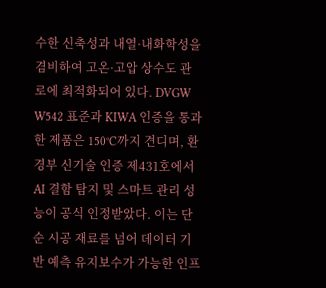수한 신축성과 내열·내화학성을 겸비하여 고온·고압 상수도 관로에 최적화되어 있다. DVGW W542 표준과 KIWA 인증을 통과한 제품은 150°C까지 견디며, 환경부 신기술 인증 제431호에서 AI 결함 탐지 및 스마트 관리 성능이 공식 인정받았다. 이는 단순 시공 재료를 넘어 데이터 기반 예측 유지보수가 가능한 인프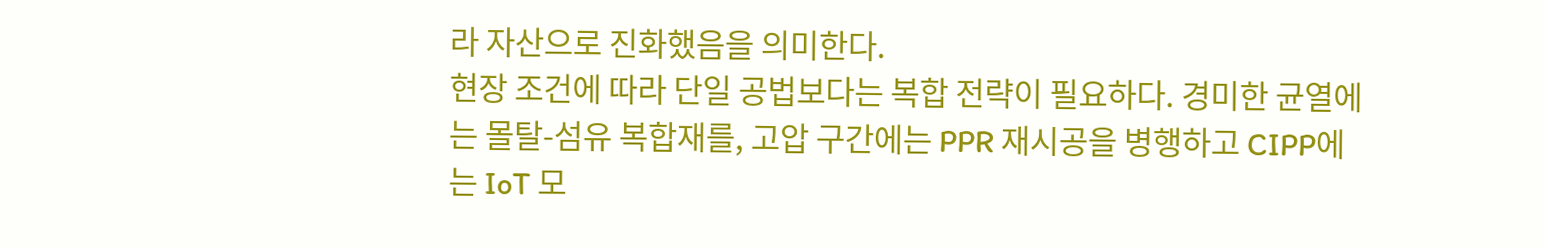라 자산으로 진화했음을 의미한다.
현장 조건에 따라 단일 공법보다는 복합 전략이 필요하다. 경미한 균열에는 몰탈-섬유 복합재를, 고압 구간에는 PPR 재시공을 병행하고 CIPP에는 IoT 모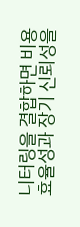니터링을 결합하면 비용 효율성과 장기 신뢰성을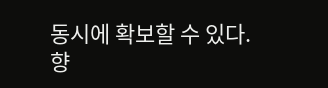동시에 확보할 수 있다. 향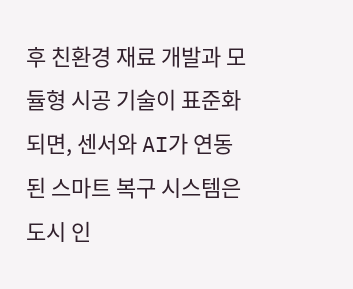후 친환경 재료 개발과 모듈형 시공 기술이 표준화되면, 센서와 AI가 연동된 스마트 복구 시스템은 도시 인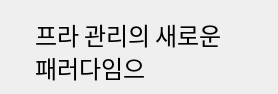프라 관리의 새로운 패러다임으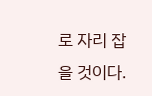로 자리 잡을 것이다.